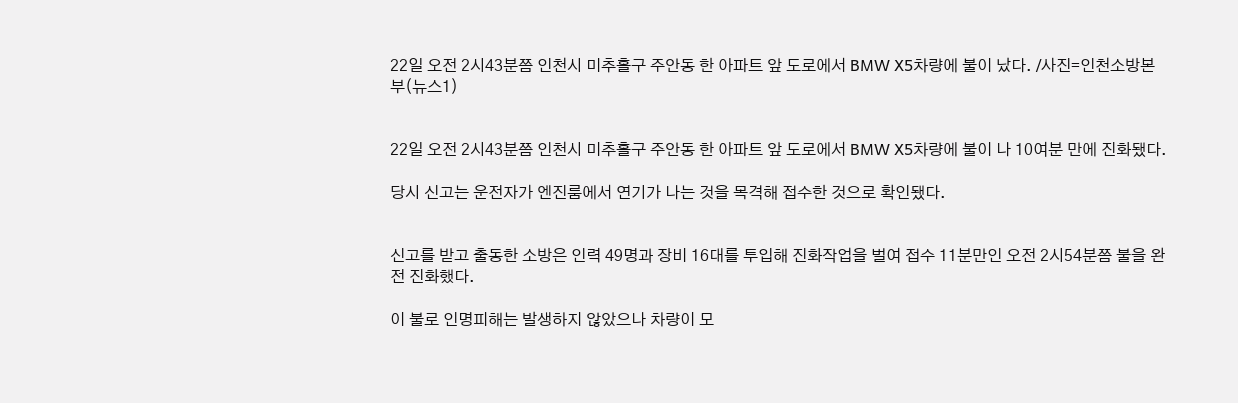22일 오전 2시43분쯤 인천시 미추홀구 주안동 한 아파트 앞 도로에서 BMW X5차량에 불이 났다. /사진=인천소방본부(뉴스1)


22일 오전 2시43분쯤 인천시 미추홀구 주안동 한 아파트 앞 도로에서 BMW X5차량에 불이 나 10여분 만에 진화됐다.

당시 신고는 운전자가 엔진룸에서 연기가 나는 것을 목격해 접수한 것으로 확인됐다.


신고를 받고 출동한 소방은 인력 49명과 장비 16대를 투입해 진화작업을 벌여 접수 11분만인 오전 2시54분쯤 불을 완전 진화했다.

이 불로 인명피해는 발생하지 않았으나 차량이 모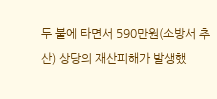두 불에 타면서 590만원(소방서 추산) 상당의 재산피해가 발생했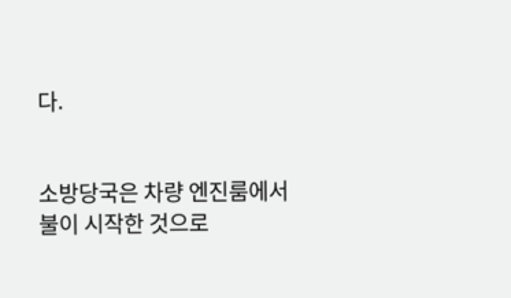다.


소방당국은 차량 엔진룸에서 불이 시작한 것으로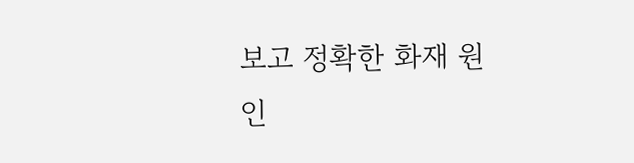보고 정확한 화재 원인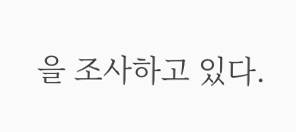을 조사하고 있다.